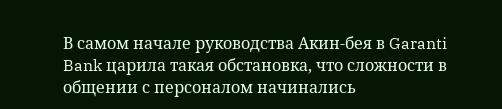В самом начале руководства Акин-бея в Garanti Bank царила такая обстановка, что сложности в общении с персоналом начинались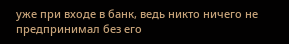уже при входе в банк, ведь никто ничего не предпринимал без его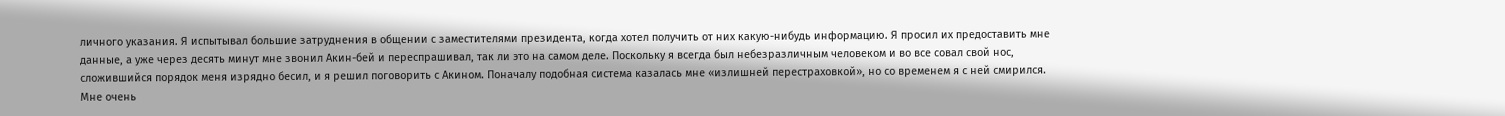личного указания. Я испытывал большие затруднения в общении с заместителями президента, когда хотел получить от них какую-нибудь информацию. Я просил их предоставить мне данные, а уже через десять минут мне звонил Акин-бей и переспрашивал, так ли это на самом деле. Поскольку я всегда был небезразличным человеком и во все совал свой нос, сложившийся порядок меня изрядно бесил, и я решил поговорить с Акином. Поначалу подобная система казалась мне «излишней перестраховкой», но со временем я с ней смирился. Мне очень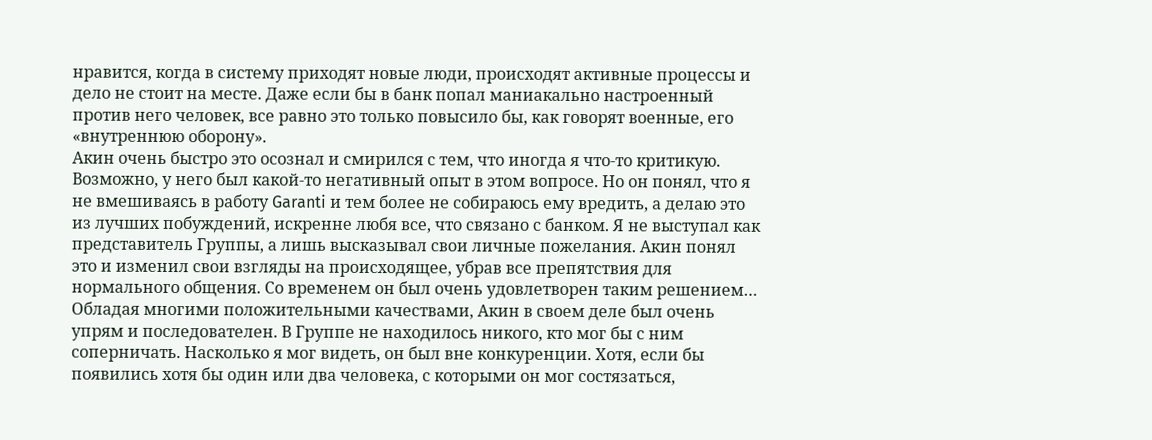нравится, когда в систему приходят новые люди, происходят активные процессы и дело не стоит на месте. Даже если бы в банк попал маниакально настроенный против него человек, все равно это только повысило бы, как говорят военные, его «внутреннюю оборону».
Акин очень быстро это осознал и смирился с тем, что иногда я что-то критикую. Возможно, у него был какой-то негативный опыт в этом вопросе. Но он понял, что я не вмешиваясь в работу Garanti и тем более не собираюсь ему вредить, а делаю это из лучших побуждений, искренне любя все, что связано с банком. Я не выступал как представитель Группы, а лишь высказывал свои личные пожелания. Акин понял это и изменил свои взгляды на происходящее, убрав все препятствия для нормального общения. Со временем он был очень удовлетворен таким решением…
Обладая многими положительными качествами, Акин в своем деле был очень упрям и последователен. В Группе не находилось никого, кто мог бы с ним соперничать. Насколько я мог видеть, он был вне конкуренции. Хотя, если бы появились хотя бы один или два человека, с которыми он мог состязаться,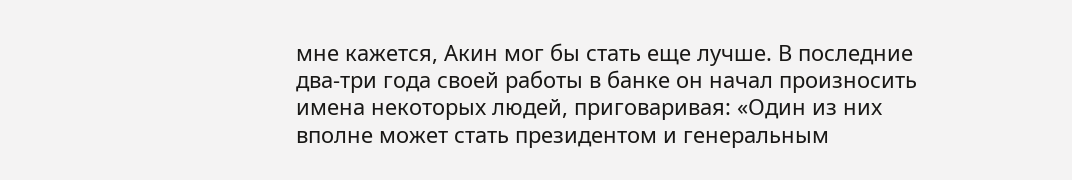мне кажется, Акин мог бы стать еще лучше. В последние два-три года своей работы в банке он начал произносить имена некоторых людей, приговаривая: «Один из них вполне может стать президентом и генеральным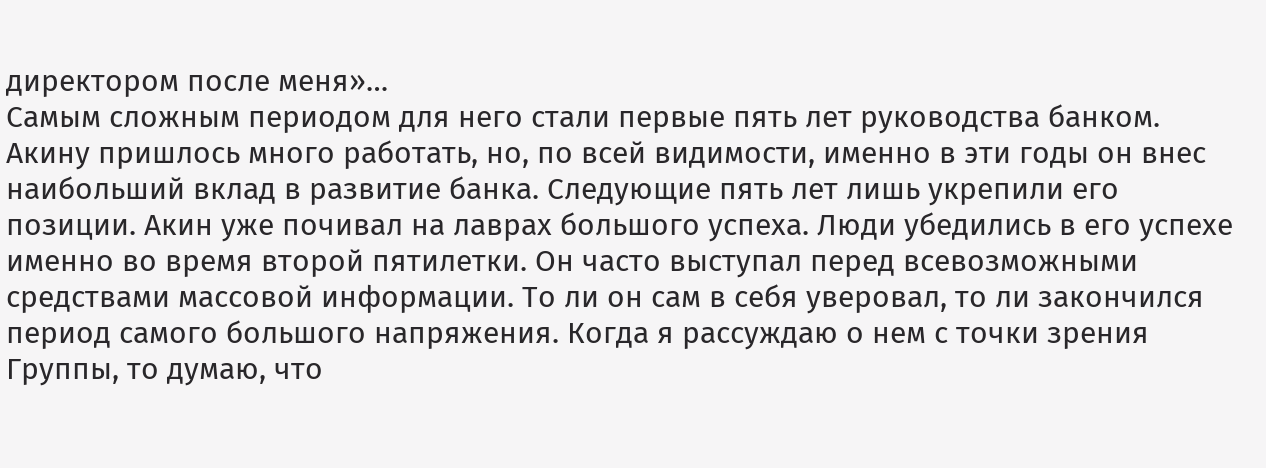директором после меня»…
Самым сложным периодом для него стали первые пять лет руководства банком. Акину пришлось много работать, но, по всей видимости, именно в эти годы он внес наибольший вклад в развитие банка. Следующие пять лет лишь укрепили его позиции. Акин уже почивал на лаврах большого успеха. Люди убедились в его успехе именно во время второй пятилетки. Он часто выступал перед всевозможными средствами массовой информации. То ли он сам в себя уверовал, то ли закончился период самого большого напряжения. Когда я рассуждаю о нем с точки зрения Группы, то думаю, что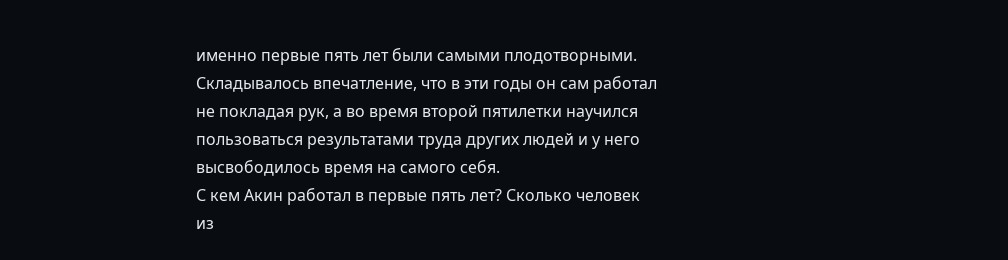именно первые пять лет были самыми плодотворными. Складывалось впечатление, что в эти годы он сам работал не покладая рук, а во время второй пятилетки научился пользоваться результатами труда других людей и у него высвободилось время на самого себя.
С кем Акин работал в первые пять лет? Сколько человек из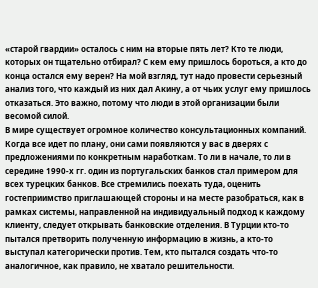«старой гвардии» осталось с ним на вторые пять лет? Кто те люди, которых он тщательно отбирал? С кем ему пришлось бороться, а кто до конца остался ему верен? На мой взгляд, тут надо провести серьезный анализ того, что каждый из них дал Акину, а от чьих услуг ему пришлось отказаться. Это важно, потому что люди в этой организации были весомой силой.
В мире существует огромное количество консультационных компаний. Когда все идет по плану, они сами появляются у вас в дверях с предложениями по конкретным наработкам. То ли в начале, то ли в середине 1990-х гг. один из португальских банков стал примером для всех турецких банков. Все стремились поехать туда, оценить гостеприимство приглашающей стороны и на месте разобраться, как в рамках системы, направленной на индивидуальный подход к каждому клиенту, следует открывать банковские отделения. В Турции кто-то пытался претворить полученную информацию в жизнь, а кто-то выступал категорически против. Тем, кто пытался создать что-то аналогичное, как правило, не хватало решительности.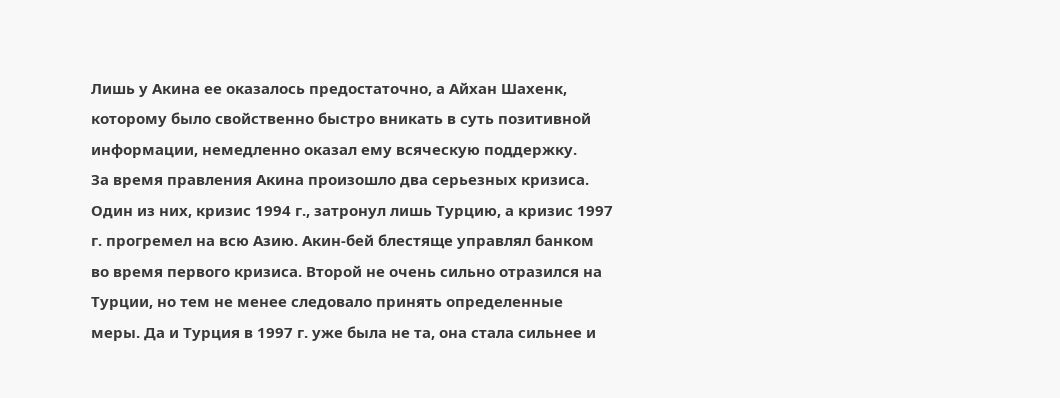Лишь у Акина ее оказалось предостаточно, а Айхан Шахенк, которому было свойственно быстро вникать в суть позитивной информации, немедленно оказал ему всяческую поддержку.
За время правления Акина произошло два серьезных кризиса. Один из них, кризис 1994 г., затронул лишь Турцию, а кризис 1997 г. прогремел на всю Азию. Акин-бей блестяще управлял банком во время первого кризиса. Второй не очень сильно отразился на Турции, но тем не менее следовало принять определенные меры. Да и Турция в 1997 г. уже была не та, она стала сильнее и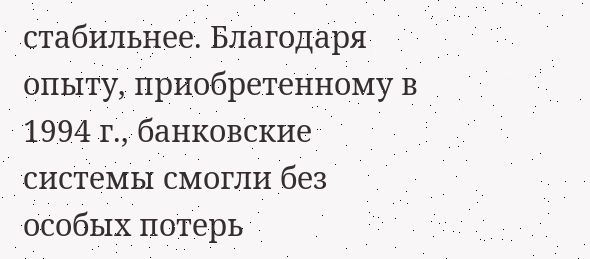стабильнее. Благодаря опыту, приобретенному в 1994 г., банковские системы смогли без особых потерь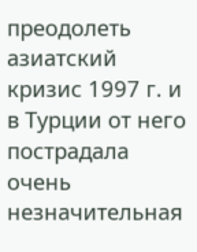преодолеть азиатский кризис 1997 г. и в Турции от него пострадала очень незначительная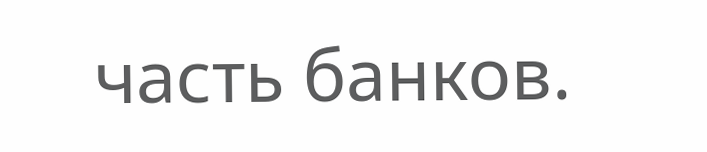часть банков.